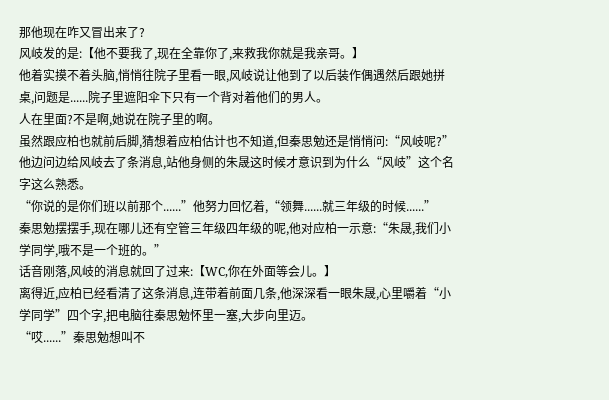那他现在咋又冒出来了?
风岐发的是:【他不要我了,现在全靠你了,来救我你就是我亲哥。】
他着实摸不着头脑,悄悄往院子里看一眼,风岐说让他到了以后装作偶遇然后跟她拼桌,问题是......院子里遮阳伞下只有一个背对着他们的男人。
人在里面?不是啊,她说在院子里的啊。
虽然跟应柏也就前后脚,猜想着应柏估计也不知道,但秦思勉还是悄悄问:“风岐呢?”
他边问边给风岐去了条消息,站他身侧的朱晟这时候才意识到为什么“风岐”这个名字这么熟悉。
“你说的是你们班以前那个......”他努力回忆着,“领舞......就三年级的时候......”
秦思勉摆摆手,现在哪儿还有空管三年级四年级的呢,他对应柏一示意:“朱晟,我们小学同学,哦不是一个班的。”
话音刚落,风岐的消息就回了过来:【WC,你在外面等会儿。】
离得近,应柏已经看清了这条消息,连带着前面几条,他深深看一眼朱晟,心里嚼着“小学同学”四个字,把电脑往秦思勉怀里一塞,大步向里迈。
“哎......”秦思勉想叫不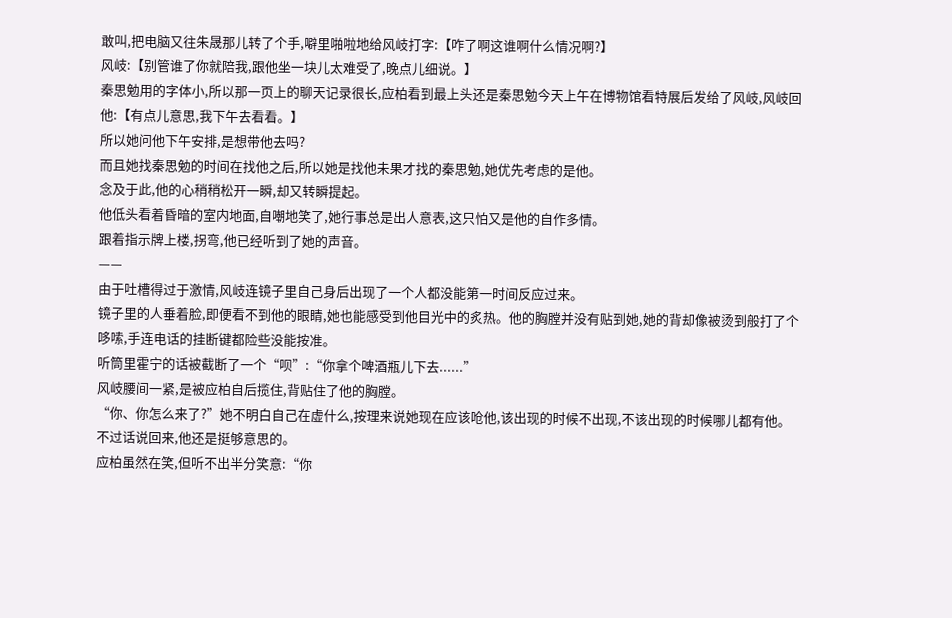敢叫,把电脑又往朱晟那儿转了个手,噼里啪啦地给风岐打字:【咋了啊这谁啊什么情况啊?】
风岐:【别管谁了你就陪我,跟他坐一块儿太难受了,晚点儿细说。】
秦思勉用的字体小,所以那一页上的聊天记录很长,应柏看到最上头还是秦思勉今天上午在博物馆看特展后发给了风岐,风岐回他:【有点儿意思,我下午去看看。】
所以她问他下午安排,是想带他去吗?
而且她找秦思勉的时间在找他之后,所以她是找他未果才找的秦思勉,她优先考虑的是他。
念及于此,他的心稍稍松开一瞬,却又转瞬提起。
他低头看着昏暗的室内地面,自嘲地笑了,她行事总是出人意表,这只怕又是他的自作多情。
跟着指示牌上楼,拐弯,他已经听到了她的声音。
——
由于吐槽得过于激情,风岐连镜子里自己身后出现了一个人都没能第一时间反应过来。
镜子里的人垂着脸,即便看不到他的眼睛,她也能感受到他目光中的炙热。他的胸膛并没有贴到她,她的背却像被烫到般打了个哆嗦,手连电话的挂断键都险些没能按准。
听筒里霍宁的话被截断了一个“呗”:“你拿个啤酒瓶儿下去......”
风岐腰间一紧,是被应柏自后揽住,背贴住了他的胸膛。
“你、你怎么来了?”她不明白自己在虚什么,按理来说她现在应该呛他,该出现的时候不出现,不该出现的时候哪儿都有他。
不过话说回来,他还是挺够意思的。
应柏虽然在笑,但听不出半分笑意:“你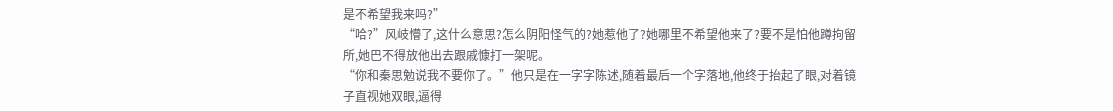是不希望我来吗?”
“哈?”风岐懵了,这什么意思?怎么阴阳怪气的?她惹他了?她哪里不希望他来了?要不是怕他蹲拘留所,她巴不得放他出去跟戚慷打一架呢。
“你和秦思勉说我不要你了。”他只是在一字字陈述,随着最后一个字落地,他终于抬起了眼,对着镜子直视她双眼,逼得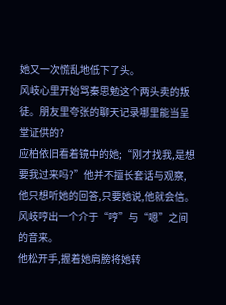她又一次慌乱地低下了头。
风岐心里开始骂秦思勉这个两头卖的叛徒。朋友里夸张的聊天记录哪里能当呈堂证供的?
应柏依旧看着镜中的她;“刚才找我,是想要我过来吗?”他并不擅长套话与观察,他只想听她的回答,只要她说,他就会信。
风岐哼出一个介于“哼”与“嗯”之间的音来。
他松开手,握着她肩膀将她转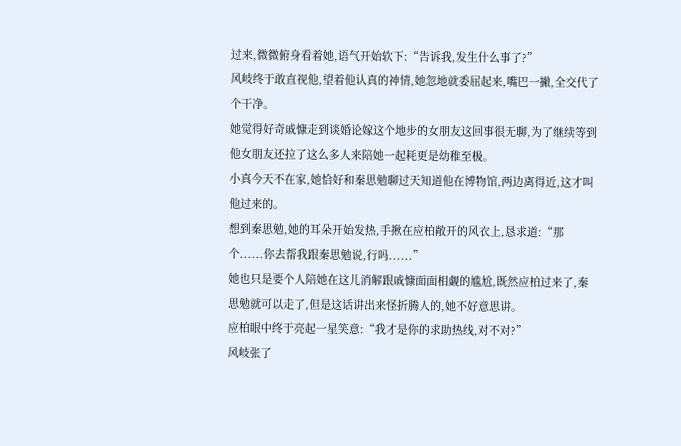过来,微微俯身看着她,语气开始软下:“告诉我,发生什么事了?”
风岐终于敢直视他,望着他认真的神情,她忽地就委屈起来,嘴巴一撇,全交代了个干净。
她觉得好奇戚慷走到谈婚论嫁这个地步的女朋友这回事很无聊,为了继续等到他女朋友还拉了这么多人来陪她一起耗更是幼稚至极。
小真今天不在家,她恰好和秦思勉聊过天知道他在博物馆,两边离得近,这才叫他过来的。
想到秦思勉,她的耳朵开始发热,手揪在应柏敞开的风衣上,恳求道:“那个......你去帮我跟秦思勉说,行吗......”
她也只是要个人陪她在这儿消解跟戚慷面面相觑的尴尬,既然应柏过来了,秦思勉就可以走了,但是这话讲出来怪折腾人的,她不好意思讲。
应柏眼中终于亮起一星笑意:“我才是你的求助热线,对不对?”
风岐张了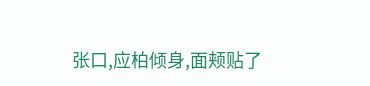张口,应柏倾身,面颊贴了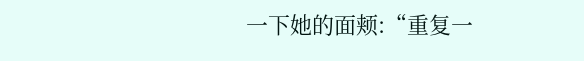一下她的面颊:“重复一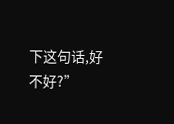下这句话,好不好?”